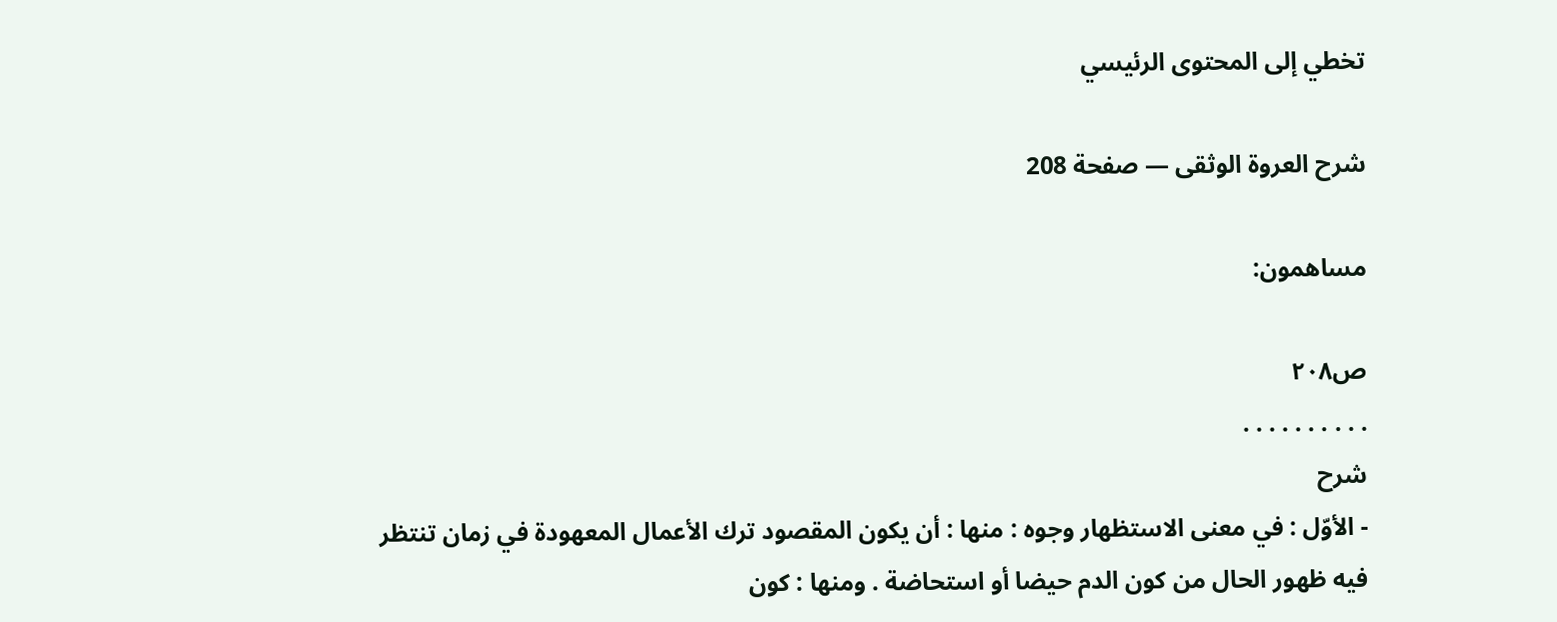تخطي إلى المحتوى الرئيسي

شرح العروة الوثقى — صفحة 208

مساهمون:

ص٢٠٨
. . . . . . . . . .
شرح
- الأوّل : في معنى الاستظهار وجوه : منها : أن يكون المقصود ترك الأعمال المعهودة في زمان تنتظر فيه ظهور الحال من كون الدم حيضا أو استحاضة . ومنها : كون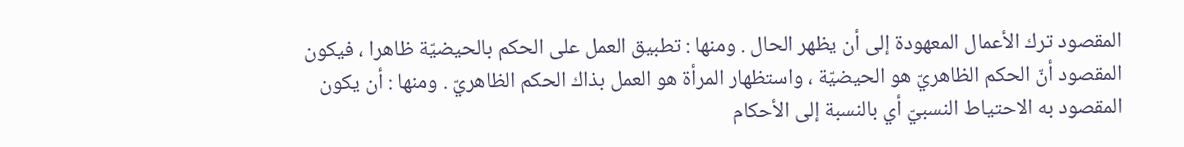المقصود ترك الأعمال المعهودة إلى أن يظهر الحال . ومنها : تطبيق العمل على الحكم بالحيضيّة ظاهرا ، فيكون المقصود أنّ الحكم الظاهريّ هو الحيضيّة ، واستظهار المرأة هو العمل بذاك الحكم الظاهريّ . ومنها : أن يكون المقصود به الاحتياط النسبيّ أي بالنسبة إلى الأحكام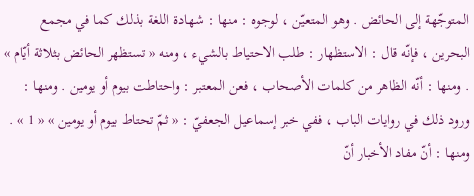المتوجّهة إلى الحائض . وهو المتعيّن ، لوجوه : منها : شهادة اللغة بذلك كما في مجمع البحرين ، فإنّه قال : الاستظهار : طلب الاحتياط بالشيء ، ومنه « تستظهر الحائض بثلاثة أيّام » . ومنها : أنّه الظاهر من كلمات الأصحاب ، فعن المعتبر : واحتاطت بيوم أو يومين . ومنها : ورود ذلك في روايات الباب ، ففي خبر إسماعيل الجعفيّ : « ثمّ تحتاط بيوم أو يومين » « 1 » . ومنها : أنّ مفاد الأخبار أنّ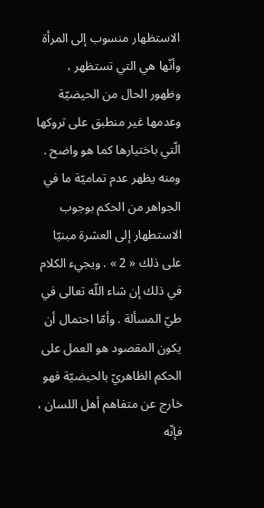الاستظهار منسوب إلى المرأة وأنّها هي التي تستظهر ، وظهور الحال من الحيضيّة وعدمها غير منطبق على تروكها الّتي باختيارها كما هو واضح . ومنه يظهر عدم تماميّة ما في الجواهر من الحكم بوجوب الاستطهار إلى العشرة مبنيّا على ذلك « 2 » . ويجيء الكلام في ذلك إن شاء اللّه تعالى في طيّ المسألة . وأمّا احتمال أن يكون المقصود هو العمل على الحكم الظاهريّ بالحيضيّة فهو خارج عن متفاهم أهل اللسان ، فإنّه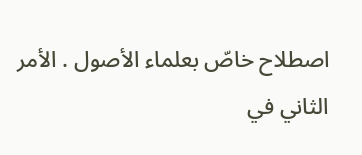اصطلاح خاصّ بعلماء الأصول . الأمر الثاني في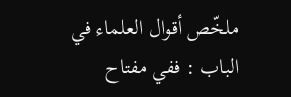ملخّص أقوال العلماء في الباب : ففي مفتاح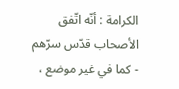الكرامة : أنّه اتّفق الأصحاب قدّس سرّهم - كما في غير موضع ،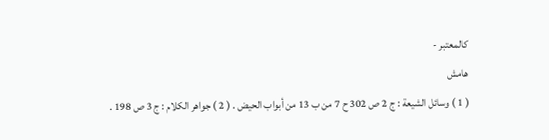كالمعتبر -
هامش
( 1 ) وسائل الشيعة : ج 2 ص 302 ح 7 من ب 13 من أبواب الحيض . ( 2 ) جواهر الكلام : ج 3 ص 198 .